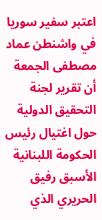اعتبر سفير سوريا في واشنطن عماد مصطفى الجمعة أن تقرير لجنة التحقيق الدولية حول اغتيال رئيس الحكومة اللبنانية الأسبق رفيق الحريري الذي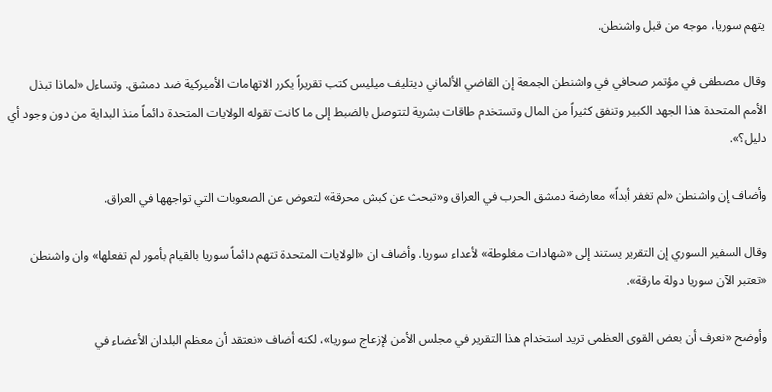يتهم سوريا، موجه من قبل واشنطن.

وقال مصطفى في مؤتمر صحافي في واشنطن الجمعة إن القاضي الألماني ديتليف ميليس كتب تقريراً يكرر الاتهامات الأميركية ضد دمشق. وتساءل «لماذا تبذل الأمم المتحدة هذا الجهد الكبير وتنفق كثيراً من المال وتستخدم طاقات بشرية لتتوصل بالضبط إلى ما كانت تقوله الولايات المتحدة دائماً منذ البداية من دون وجود أي دليل؟».

وأضاف إن واشنطن «لم تغفر أبداً» معارضة دمشق الحرب في العراق و«تبحث عن كبش محرقة» لتعوض عن الصعوبات التي تواجهها في العراق.

وقال السفير السوري إن التقرير يستند إلى «شهادات مغلوطة» لأعداء سوريا. وأضاف ان «الولايات المتحدة تتهم دائماً سوريا بالقيام بأمور لم تفعلها» وان واشنطن «تعتبر الآن سوريا دولة مارقة».

وأوضح «نعرف أن بعض القوى العظمى تريد استخدام هذا التقرير في مجلس الأمن لإزعاج سوريا»، لكنه أضاف «نعتقد أن معظم البلدان الأعضاء في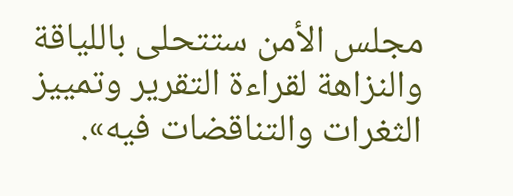مجلس الأمن ستتحلى باللياقة والنزاهة لقراءة التقرير وتمييز الثغرات والتناقضات فيه».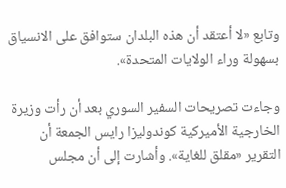وتابع «لا أعتقد أن هذه البلدان ستوافق على الانسياق بسهولة وراء الولايات المتحدة».

وجاءت تصريحات السفير السوري بعد أن رأت وزيرة الخارجية الأميركية كوندوليزا رايس الجمعة أن التقرير «مقلق للغاية». وأشارت إلى أن مجلس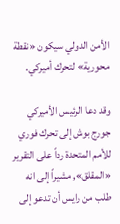الأمن الدولي سيكون «نقطة محورية» لتحرك أميركي.

وقد دعا الرئيس الأميركي جورج بوش إلى تحرك فوري للأمم المتحدة رداً على التقرير «المقلق», مشيراً إلى انه طلب من رايس أن تدعو إلى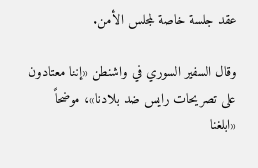عقد جلسة خاصة لمجلس الأمن.

وقال السفير السوري في واشنطن «إننا معتادون على تصريحات رايس ضد بلادنا»، موضحاً «ابلغنا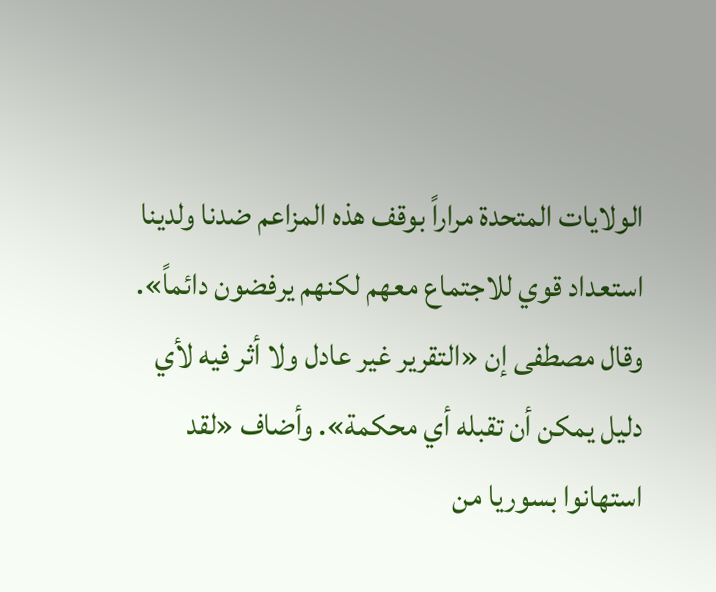الولايات المتحدة مراراً بوقف هذه المزاعم ضدنا ولدينا استعداد قوي للاجتماع معهم لكنهم يرفضون دائماً». وقال مصطفى إن «التقرير غير عادل ولا أثر فيه لأي دليل يمكن أن تقبله أي محكمة». وأضاف «لقد استهانوا بسوريا من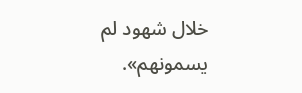خلال شهود لم يسمونهم».